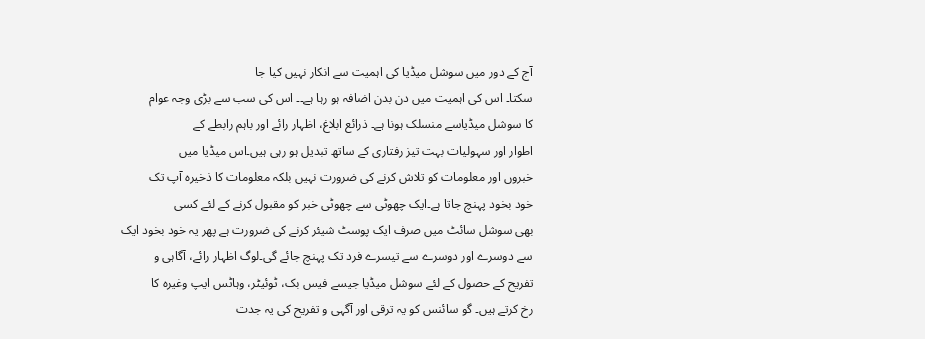آج کے دور میں سوشل میڈیا کی اہمیت سے انکار نہیں کیا جا
سکتا۔ اس کی اہمیت میں دن بدن اضافہ ہو رہا ہے۔۔ اس کی سب سے بڑی وجہ عوام
کا سوشل میڈیاسے منسلک ہونا ہے۔ ذرائع ابلاغ، اظہار رائے اور باہم رابطے کے
اطوار اور سہولیات بہت تیز رفتاری کے ساتھ تبدیل ہو رہی ہیں۔اس میڈیا میں
خبروں اور معلومات کو تلاش کرنے کی ضرورت نہیں بلکہ معلومات کا ذخیرہ آپ تک
خود بخود پہنچ جاتا ہے۔ایک چھوٹی سے چھوٹی خبر کو مقبول کرنے کے لئے کسی
بھی سوشل سائٹ میں صرف ایک پوسٹ شیئر کرنے کی ضرورت ہے پھر یہ خود بخود ایک
سے دوسرے اور دوسرے سے تیسرے فرد تک پہنچ جائے گی۔لوگ اظہار رائے، آگاہی و
تفریح کے حصول کے لئے سوشل میڈیا جیسے فیس بک، ٹوئیٹر، وہاٹس ایپ وغیرہ کا
رخ کرتے ہیں۔ گو سائنس کو یہ ترقی اور آگہی و تفریح کی یہ جدت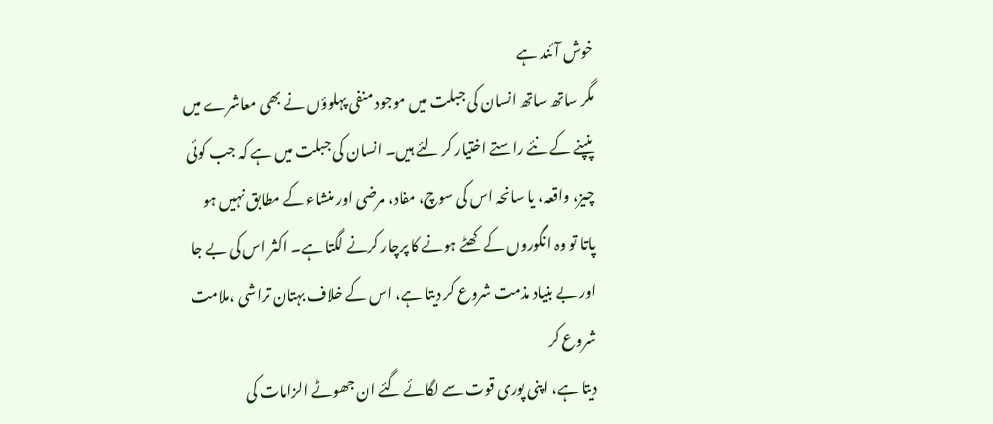خوش آئند ہے
مگر ساتھ ساتھ انسان کی جبلت میں موجود منفی پہلوؤں نے بھی معاشرے میں
پنپنے کے نئے راستے اختیار کر لئے ہیں۔ انسان کی جبلت میں ہے کہ جب کوئی
چیز، واقعہ، یا سانحہ اس کی سوچ، مفاد، مرضی اور منشاء کے مطابق نہیں ہو
پاتا تو وہ انگوروں کے کھٹے ہونے کا پرچار کرنے لگتا ہے۔ اکثر اس کی بے جا
اور بے بنیاد مذمت شروع کر دیتا ہے، اس کے خلاف بہتان تراشی ،ملامت شروع کر
دیتا ہے، اپنی پوری قوت سے لگائے گئے ان جھوٹے الزامات کی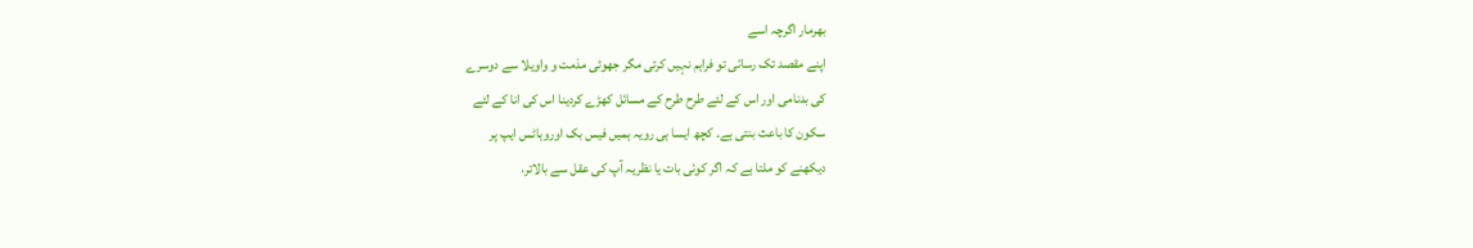بھرمار اگرچہ اسے
اپنے مقصد تک رسائی تو فراہم نہیں کرتی مگر جھوٹی مذمت و واویلا سے دوسرے
کی بدنامی اور اس کے لئے طرح طرح کے مسائل کھڑے کردینا اس کی انا کے لئے
سکون کا باعث بنتی ہے۔ کچھ ایسا ہی رویہ ہمیں فیس بک اوروہاٹس ایپ پر
دیکھنے کو ملتا ہے کہ اگر کوئی بات یا نظریہ آپ کی عقل سے بالاتر،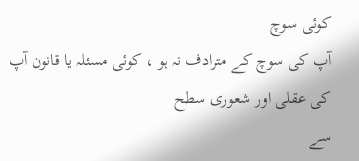کوئی سوچ
آپ کی سوچ کے مترادف نہ ہو ، کوئی مسئلہ یا قانون آپ کی عقلی اور شعوری سطح
سے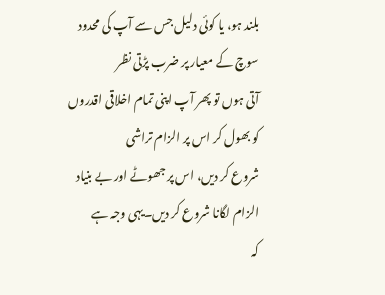بلند ہو، یا کوئی دلیل جس سے آپ کی محدود سوچ کے معیار پر ضرب پڑتی نظر
آتی ہوں تو پھر آپ اپنی تمام اخلاقی اقدروں کو بھول کر اس پر الزام تراشی
شروع کر دیں، اس پر جھوٹے اور بے بنیاد الزام لگانا شروع کر دیں۔یہی وجہ ہے
کہ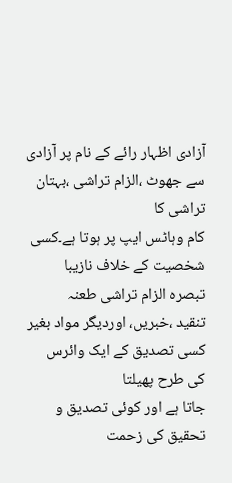آزادی اظہار رائے کے نام پر آزادی سے جھوٹ ،الزام تراشی ،بہتان تراشی کا
کام وہاٹس ایپ پر ہوتا ہے۔کسی شخصیت کے خلاف نازیبا تبصرہ الزام تراشی طعنہ
تنقید ،خبریں، اوردیگر مواد بغیر کسی تصدیق کے ایک وائرس کی طرح پھیلتا
جاتا ہے اور کوئی تصدیق و تحقیق کی زحمت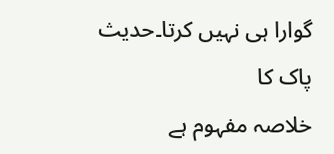گوارا ہی نہیں کرتا۔حدیث پاک کا
خلاصہ مفہوم ہے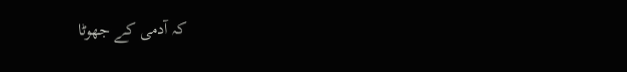کہ آدمی کے جھوٹا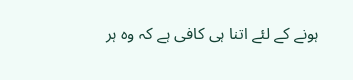ہونے کے لئے اتنا ہی کافی ہے کہ وہ ہر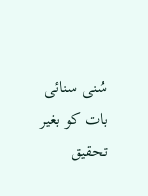سُنی سنائی بات کو بغیر تحقیق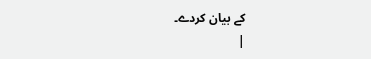کے بیان کردے۔
|